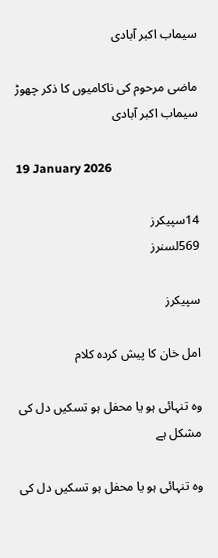سیماب اکبر آبادی

ماضی مرحوم کی ناکامیوں کا ذکر چھوڑ سیماب اکبر آبادی

19 January 2026

14سپیکرز
569لسنرز

سپیکرز

امل خان کا پیش کردہ کلام

وہ تنہائی ہو یا محفل ہو تسکیں دل کی مشکل ہے

وہ تنہائی ہو یا محفل ہو تسکیں دل کی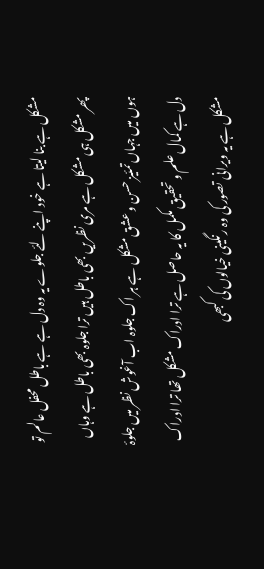مشکل ہے بنا لیتا ہے خود اپنے لئے جلوے یہ وہ دل ہے ہے باطل محفل عالم تو پھر مشکل ہی مشکل ہے مری نظریں بھی باطل ہیں ترا جلوہ بھی باطل ہے وہاں ہوں میں جہاں تمئیز حسن و عشق مشکل ہے ہر اک جلوہ اب آغوش نظر میں جلوۂ دل ہے کمال علم و تحقیق مکمل کا یہ حاصل ہے ترا ادراک مشکل تھا ترا ادراک مشکل ہے یہ ویرانی تصور کی وہ رنگینی خیالوں کی کبھی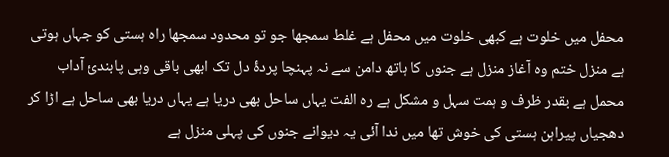محفل میں خلوت ہے کبھی خلوت میں محفل ہے غلط سمجھا جو تو محدود سمجھا راہ ہستی کو جہاں ہوتی ہے منزل ختم وہ آغاز منزل ہے جنوں کا ہاتھ دامن سے نہ پہنچا پردۂ دل تک ابھی باقی وہی پابندیٔ آداب محمل ہے بقدر ظرف و ہمت سہل و مشکل ہے رہ الفت یہاں ساحل بھی دریا ہے یہاں دریا بھی ساحل ہے اڑا کر دھجیاں پیراہن ہستی کی خوش تھا میں ندا آئی یہ دیوانے جنوں کی پہلی منزل ہے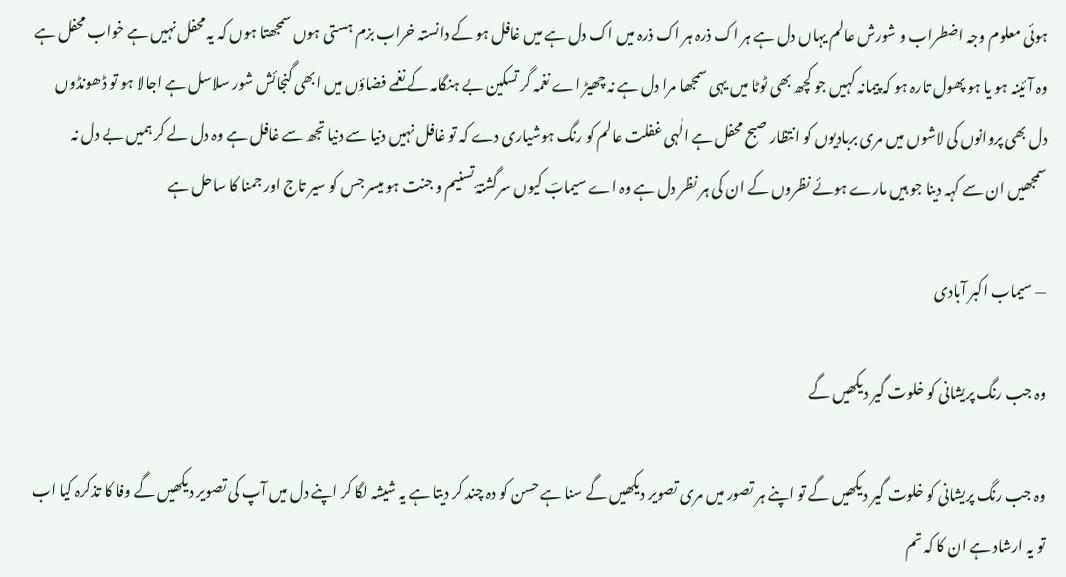ہوئی معلوم وجہ اضطراب و شورش عالم یہاں دل ہے ہر اک ذرہ ہر اک ذرہ میں اک دل ہے میں غافل ہو کے دانستہ خراب بزم ہستی ہوں سمجھتا ہوں کہ یہ محفل نہیں ہے خواب محفل ہے وہ آئینہ ہو یا ہو پھول تارہ ہو کہ پیمانہ کہیں جو کچھ بھی ٹوٹا میں یہی سمجھا مرا دل ہے نہ چھیڑ اے نغمہ گر تسکین بے ہنگامہ کے نغمے فضاؤں میں ابھی گنجائش شور سلاسل ہے اجالا ہو تو ڈھونڈوں دل بھی پروانوں کی لاشوں میں مری بربادیوں کو انتظار صبح محفل ہے الٰہی غفلت عالم کو رنگ ہوشیاری دے کہ تو غافل نہیں دنیا سے دنیا تجھ سے غافل ہے وہ دل لے کر ہمیں بے دل نہ سمجھیں ان سے کہہ دینا جو ہیں مارے ہوئے نظروں کے ان کی ہر نظر دل ہے وہ اے سیمابؔ کیوں سرگشتۂ تسنیم و جنت ہو میسر جس کو سیر تاج اور جمنا کا ساحل ہے

— سیماب اکبر آبادی

وہ جب رنگ پریشانی کو خلوت گیر دیکھیں گے

وہ جب رنگ پریشانی کو خلوت گیر دیکھیں گے تو اپنے ہر تصور میں مری تصویر دیکھیں گے سنا ہے حسن کو دہ چند کر دیتا ہے یہ شیشہ لگا کر اپنے دل میں آپ کی تصویر دیکھیں گے وفا کا تذکرہ کیا اب تو یہ ارشاد ہے ان کا کہ تم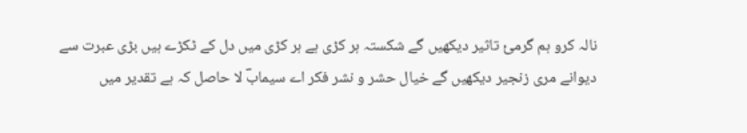نالہ کرو ہم گرمئ تاثیر دیکھیں گے شکستہ ہر کڑی ہے ہر کڑی میں دل کے ٹکڑے ہیں بڑی عبرت سے دیوانے مری زنجیر دیکھیں گے خیال حشر و نشر فکر اے سیمابؔ لا حاصل کہ ہے تقدیر میں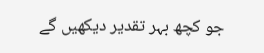جو کچھ بہر تقدیر دیکھیں گے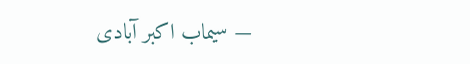— سیماب اکبر آبادی